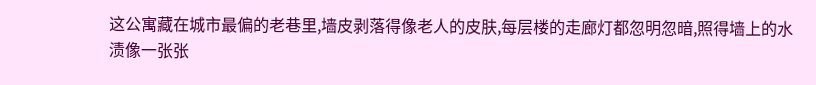这公寓藏在城市最偏的老巷里,墙皮剥落得像老人的皮肤,每层楼的走廊灯都忽明忽暗,照得墙上的水渍像一张张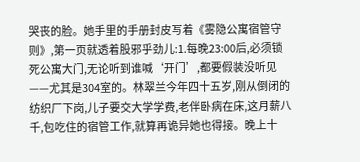哭丧的脸。她手里的手册封皮写着《雾隐公寓宿管守则》,第一页就透着股邪乎劲儿:1.每晚23:00后,必须锁死公寓大门,无论听到谁喊‘开门’,都要假装没听见——尤其是304室的。林翠兰今年四十五岁,刚从倒闭的纺织厂下岗,儿子要交大学学费,老伴卧病在床,这月薪八千,包吃住的宿管工作,就算再诡异她也得接。晚上十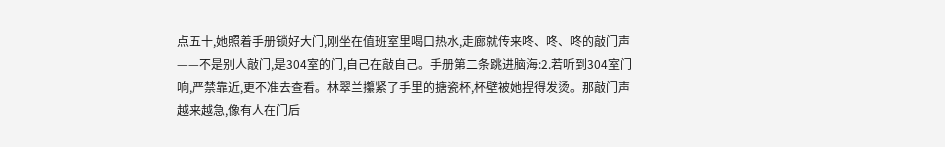点五十,她照着手册锁好大门,刚坐在值班室里喝口热水,走廊就传来咚、咚、咚的敲门声——不是别人敲门,是304室的门,自己在敲自己。手册第二条跳进脑海:2.若听到304室门响,严禁靠近,更不准去查看。林翠兰攥紧了手里的搪瓷杯,杯壁被她捏得发烫。那敲门声越来越急,像有人在门后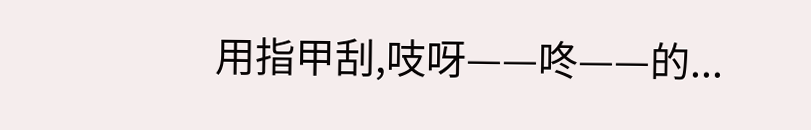用指甲刮,吱呀——咚——的...